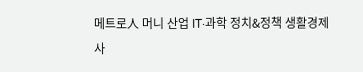메트로人 머니 산업 IT·과학 정치&정책 생활경제 사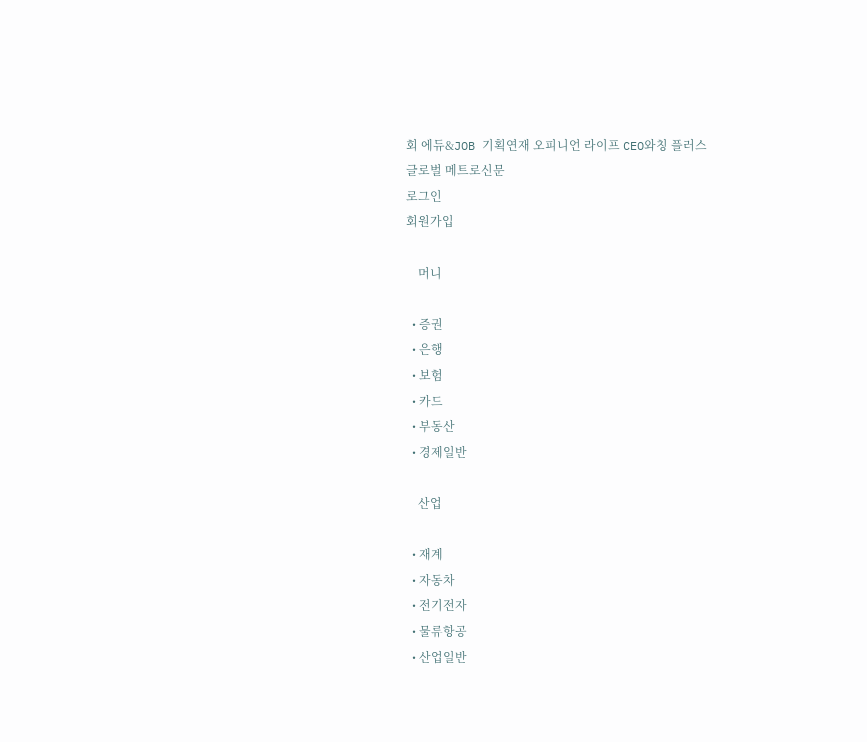회 에듀&JOB 기획연재 오피니언 라이프 CEO와칭 플러스
글로벌 메트로신문
로그인
회원가입

    머니

  • 증권
  • 은행
  • 보험
  • 카드
  • 부동산
  • 경제일반

    산업

  • 재계
  • 자동차
  • 전기전자
  • 물류항공
  • 산업일반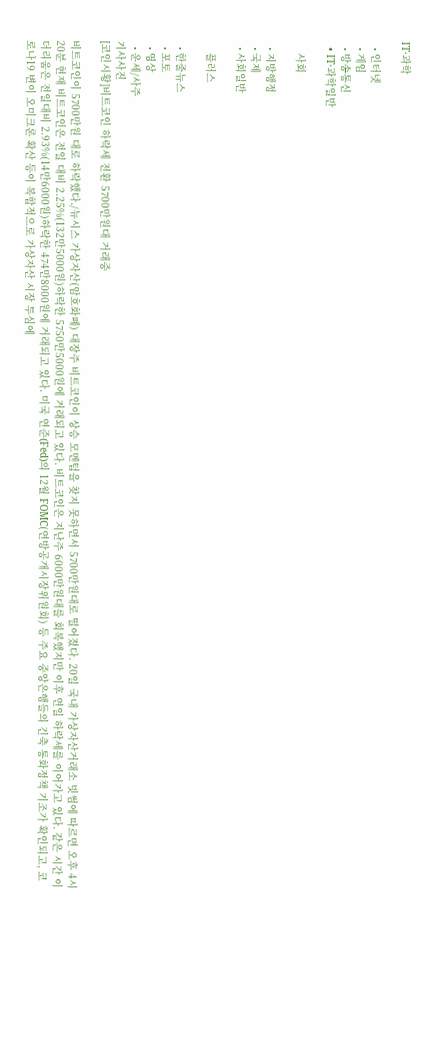IT·과학

  • 인터넷
  • 게임
  • 방송통신
  • IT·과학일반

    사회

  • 지방행정
  • 국제
  • 사회일반

    플러스

  • 한줄뉴스
  • 포토
  • 영상
  • 운세/사주
기사사진
[코인시황]비트코인 하락세 전환 5700만원대 거래중

비트코인이 5700만원 대로 하락했다./뉴시스 가상자산(암호화폐) 대장주 비트코인이 상승 모멘텀을 찾지 못하면서 5700만원대로 떨어졌다. 20일 국내 가상자산거래소 빗썸에 따르면 오후 4시20분 현재 비트코인은 전일 대비 2.25%(132만5000원)하락한 5750만5000원에 거래되고 있다. 비트코인은 지난주 6000만원대를 회복했지만 이후 연일 하락세를 이어가고 있다. 같은 시간 이더리움은 전일대비 2.93%(14만6000원)하락한 474만8000원에 거래되고 있다. 미국 연준(Fed)의 12월 FOMC(연방공개시장위원회) 등 주요 중앙은행들의 긴축 통화정책 기조가 확인되고, 코로나19 변이 오미크론 확산 등이 복합적으로 가상자산 시장 투심에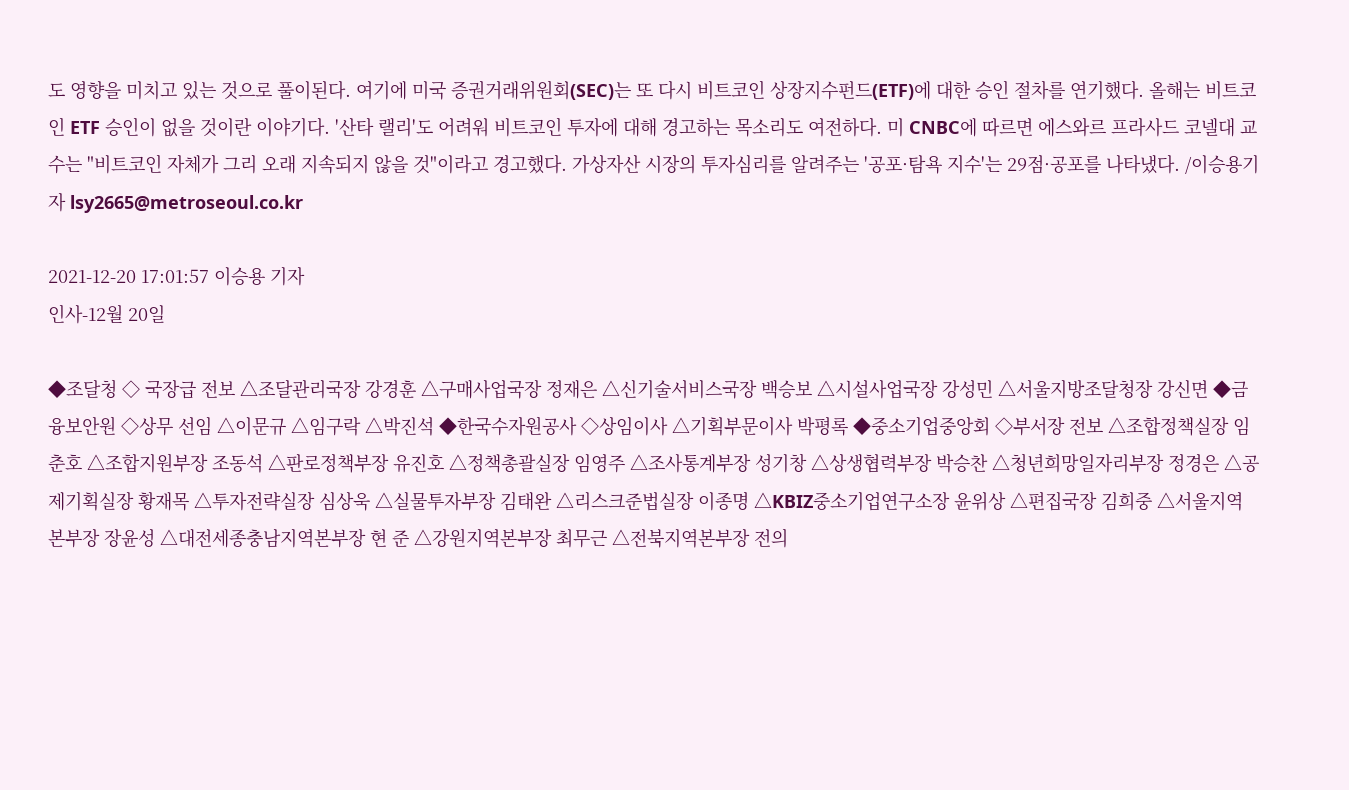도 영향을 미치고 있는 것으로 풀이된다. 여기에 미국 증권거래위원회(SEC)는 또 다시 비트코인 상장지수펀드(ETF)에 대한 승인 절차를 연기했다. 올해는 비트코인 ETF 승인이 없을 것이란 이야기다. '산타 랠리'도 어려워 비트코인 투자에 대해 경고하는 목소리도 여전하다. 미 CNBC에 따르면 에스와르 프라사드 코넬대 교수는 "비트코인 자체가 그리 오래 지속되지 않을 것"이라고 경고했다. 가상자산 시장의 투자심리를 알려주는 '공포·탐욕 지수'는 29점·공포를 나타냈다. /이승용기자 lsy2665@metroseoul.co.kr

2021-12-20 17:01:57 이승용 기자
인사-12월 20일

◆조달청 ◇ 국장급 전보 △조달관리국장 강경훈 △구매사업국장 정재은 △신기술서비스국장 백승보 △시설사업국장 강성민 △서울지방조달청장 강신면 ◆금융보안원 ◇상무 선임 △이문규 △임구락 △박진석 ◆한국수자원공사 ◇상임이사 △기획부문이사 박평록 ◆중소기업중앙회 ◇부서장 전보 △조합정책실장 임춘호 △조합지원부장 조동석 △판로정책부장 유진호 △정책총괄실장 임영주 △조사통계부장 성기창 △상생협력부장 박승찬 △청년희망일자리부장 정경은 △공제기획실장 황재목 △투자전략실장 심상욱 △실물투자부장 김태완 △리스크준법실장 이종명 △KBIZ중소기업연구소장 윤위상 △편집국장 김희중 △서울지역본부장 장윤성 △대전세종충남지역본부장 현 준 △강원지역본부장 최무근 △전북지역본부장 전의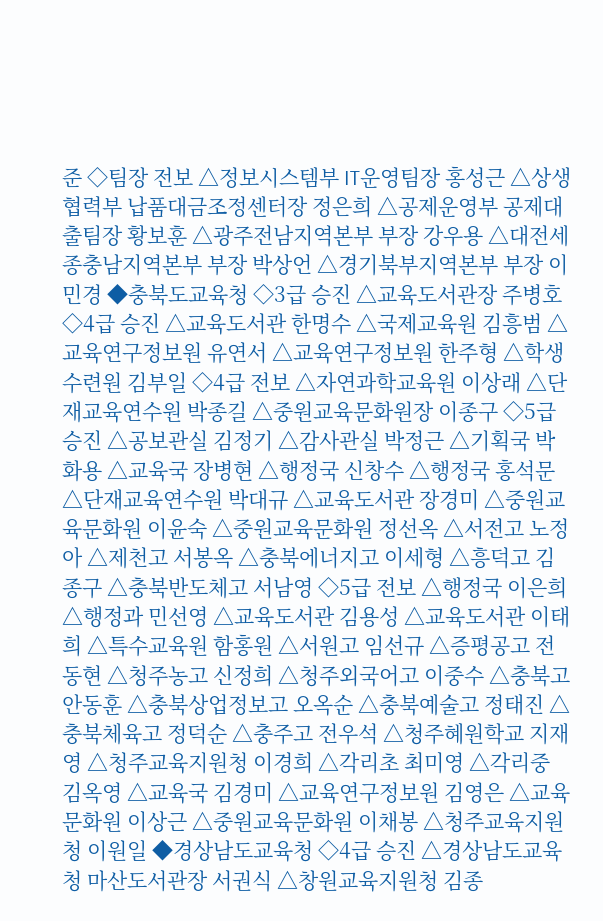준 ◇팀장 전보 △정보시스템부 IT운영팀장 홍성근 △상생협력부 납품대금조정센터장 정은희 △공제운영부 공제대출팀장 황보훈 △광주전남지역본부 부장 강우용 △대전세종충남지역본부 부장 박상언 △경기북부지역본부 부장 이민경 ◆충북도교육청 ◇3급 승진 △교육도서관장 주병호 ◇4급 승진 △교육도서관 한명수 △국제교육원 김흥범 △교육연구정보원 유연서 △교육연구정보원 한주형 △학생수련원 김부일 ◇4급 전보 △자연과학교육원 이상래 △단재교육연수원 박종길 △중원교육문화원장 이종구 ◇5급 승진 △공보관실 김정기 △감사관실 박정근 △기획국 박화용 △교육국 장병현 △행정국 신창수 △행정국 홍석문 △단재교육연수원 박대규 △교육도서관 장경미 △중원교육문화원 이윤숙 △중원교육문화원 정선옥 △서전고 노정아 △제천고 서봉옥 △충북에너지고 이세형 △흥덕고 김종구 △충북반도체고 서남영 ◇5급 전보 △행정국 이은희 △행정과 민선영 △교육도서관 김용성 △교육도서관 이태희 △특수교육원 함홍원 △서원고 임선규 △증평공고 전동현 △청주농고 신정희 △청주외국어고 이중수 △충북고 안동훈 △충북상업정보고 오옥순 △충북예술고 정태진 △충북체육고 정덕순 △충주고 전우석 △청주혜원학교 지재영 △청주교육지원청 이경희 △각리초 최미영 △각리중 김옥영 △교육국 김경미 △교육연구정보원 김영은 △교육문화원 이상근 △중원교육문화원 이채봉 △청주교육지원청 이원일 ◆경상남도교육청 ◇4급 승진 △경상남도교육청 마산도서관장 서권식 △창원교육지원청 김종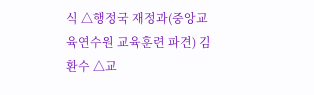식 △행정국 재정과(중앙교육연수원 교육훈련 파견) 김환수 △교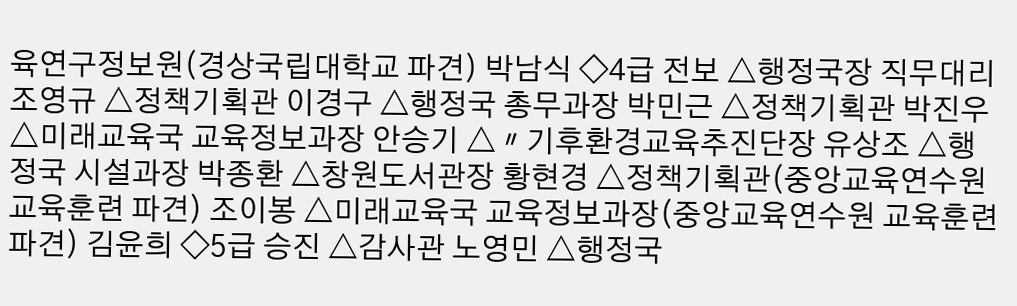육연구정보원(경상국립대학교 파견) 박남식 ◇4급 전보 △행정국장 직무대리 조영규 △정책기획관 이경구 △행정국 총무과장 박민근 △정책기획관 박진우 △미래교육국 교육정보과장 안승기 △〃기후환경교육추진단장 유상조 △행정국 시설과장 박종환 △창원도서관장 황현경 △정책기획관(중앙교육연수원 교육훈련 파견) 조이봉 △미래교육국 교육정보과장(중앙교육연수원 교육훈련 파견) 김윤희 ◇5급 승진 △감사관 노영민 △행정국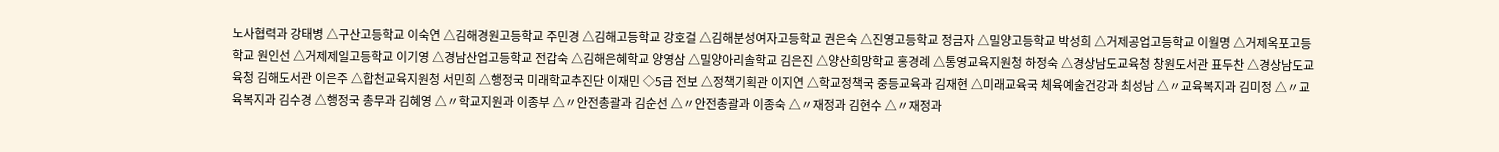노사협력과 강태병 △구산고등학교 이숙연 △김해경원고등학교 주민경 △김해고등학교 강호걸 △김해분성여자고등학교 권은숙 △진영고등학교 정금자 △밀양고등학교 박성희 △거제공업고등학교 이월명 △거제옥포고등학교 원인선 △거제제일고등학교 이기영 △경남산업고등학교 전갑숙 △김해은혜학교 양영삼 △밀양아리솔학교 김은진 △양산희망학교 홍경례 △통영교육지원청 하정숙 △경상남도교육청 창원도서관 표두찬 △경상남도교육청 김해도서관 이은주 △합천교육지원청 서민희 △행정국 미래학교추진단 이재민 ◇5급 전보 △정책기획관 이지연 △학교정책국 중등교육과 김재현 △미래교육국 체육예술건강과 최성남 △〃교육복지과 김미정 △〃교육복지과 김수경 △행정국 총무과 김혜영 △〃학교지원과 이종부 △〃안전총괄과 김순선 △〃안전총괄과 이종숙 △〃재정과 김현수 △〃재정과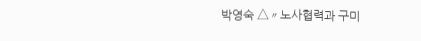박영숙 △〃노사협력과 구미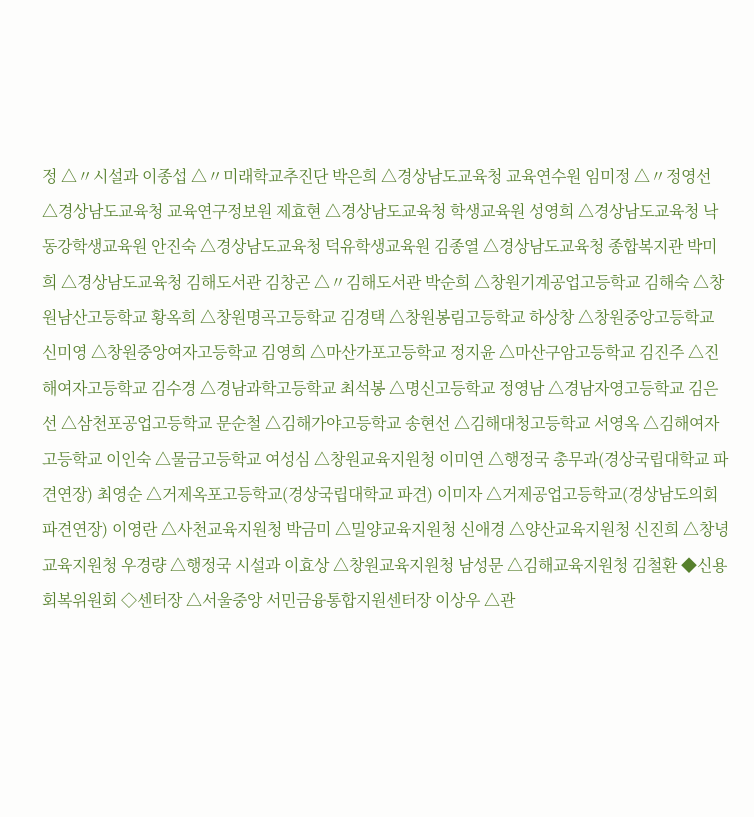정 △〃시설과 이종섭 △〃미래학교추진단 박은희 △경상남도교육청 교육연수원 임미정 △〃정영선 △경상남도교육청 교육연구정보원 제효현 △경상남도교육청 학생교육원 성영희 △경상남도교육청 낙동강학생교육원 안진숙 △경상남도교육청 덕유학생교육원 김종열 △경상남도교육청 종합복지관 박미희 △경상남도교육청 김해도서관 김창곤 △〃김해도서관 박순희 △창원기계공업고등학교 김해숙 △창원남산고등학교 황옥희 △창원명곡고등학교 김경택 △창원봉림고등학교 하상창 △창원중앙고등학교 신미영 △창원중앙여자고등학교 김영희 △마산가포고등학교 정지윤 △마산구암고등학교 김진주 △진해여자고등학교 김수경 △경남과학고등학교 최석봉 △명신고등학교 정영남 △경남자영고등학교 김은선 △삼천포공업고등학교 문순철 △김해가야고등학교 송현선 △김해대청고등학교 서영옥 △김해여자고등학교 이인숙 △물금고등학교 여성심 △창원교육지원청 이미연 △행정국 총무과(경상국립대학교 파견연장) 최영순 △거제옥포고등학교(경상국립대학교 파견) 이미자 △거제공업고등학교(경상남도의회 파견연장) 이영란 △사천교육지원청 박금미 △밀양교육지원청 신애경 △양산교육지원청 신진희 △창녕교육지원청 우경량 △행정국 시설과 이효상 △창원교육지원청 남성문 △김해교육지원청 김철환 ◆신용회복위원회 ◇센터장 △서울중앙 서민금융통합지원센터장 이상우 △관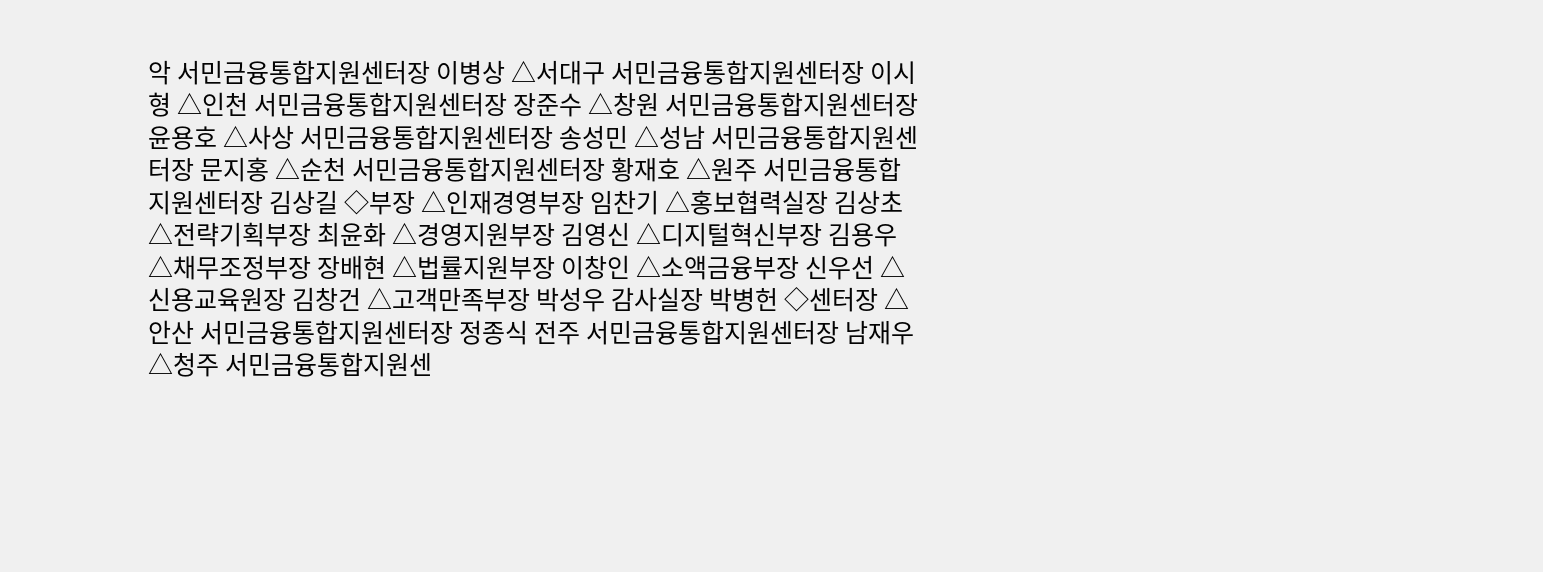악 서민금융통합지원센터장 이병상 △서대구 서민금융통합지원센터장 이시형 △인천 서민금융통합지원센터장 장준수 △창원 서민금융통합지원센터장 윤용호 △사상 서민금융통합지원센터장 송성민 △성남 서민금융통합지원센터장 문지홍 △순천 서민금융통합지원센터장 황재호 △원주 서민금융통합지원센터장 김상길 ◇부장 △인재경영부장 임찬기 △홍보협력실장 김상초 △전략기획부장 최윤화 △경영지원부장 김영신 △디지털혁신부장 김용우 △채무조정부장 장배현 △법률지원부장 이창인 △소액금융부장 신우선 △신용교육원장 김창건 △고객만족부장 박성우 감사실장 박병헌 ◇센터장 △안산 서민금융통합지원센터장 정종식 전주 서민금융통합지원센터장 남재우 △청주 서민금융통합지원센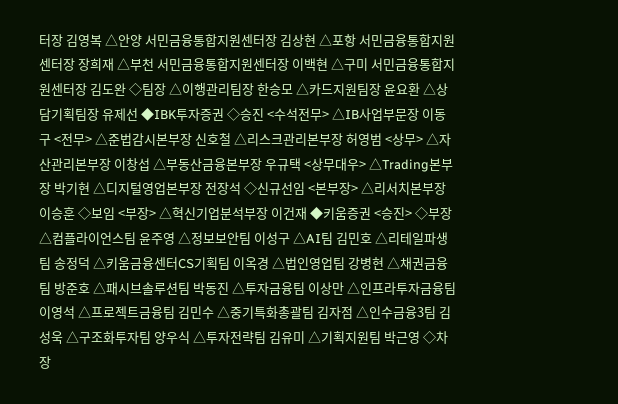터장 김영복 △안양 서민금융통합지원센터장 김상현 △포항 서민금융통합지원센터장 장희재 △부천 서민금융통합지원센터장 이백현 △구미 서민금융통합지원센터장 김도완 ◇팀장 △이행관리팀장 한승모 △카드지원팀장 윤요환 △상담기획팀장 유제선 ◆IBK투자증권 ◇승진 <수석전무> △IB사업부문장 이동구 <전무> △준법감시본부장 신호철 △리스크관리본부장 허영범 <상무> △자산관리본부장 이창섭 △부동산금융본부장 우규택 <상무대우> △Trading본부장 박기현 △디지털영업본부장 전장석 ◇신규선임 <본부장> △리서치본부장 이승훈 ◇보임 <부장> △혁신기업분석부장 이건재 ◆키움증권 <승진> ◇부장 △컴플라이언스팀 윤주영 △정보보안팀 이성구 △AI팀 김민호 △리테일파생팀 송정덕 △키움금융센터CS기획팀 이옥경 △법인영업팀 강병현 △채권금융팀 방준호 △패시브솔루션팀 박동진 △투자금융팀 이상만 △인프라투자금융팀 이영석 △프로젝트금융팀 김민수 △중기특화총괄팀 김자점 △인수금융3팀 김성욱 △구조화투자팀 양우식 △투자전략팀 김유미 △기획지원팀 박근영 ◇차장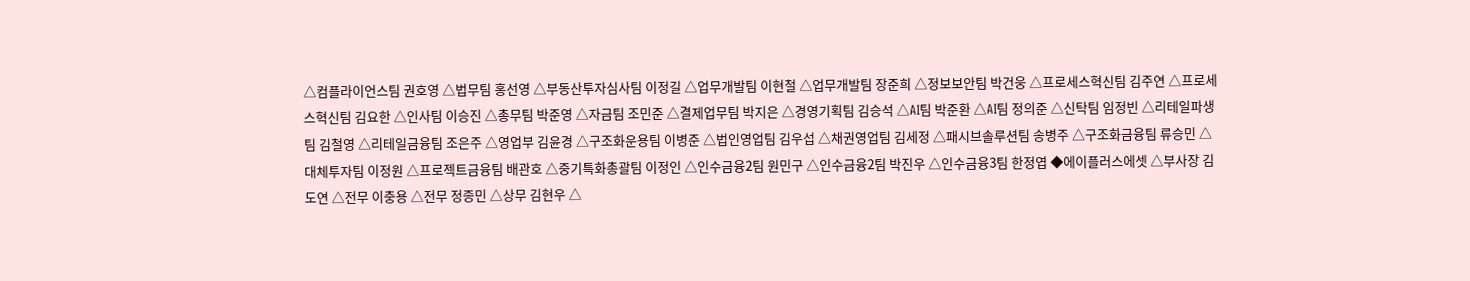△컴플라이언스팀 권호영 △법무팀 홍선영 △부동산투자심사팀 이정길 △업무개발팀 이현철 △업무개발팀 장준희 △정보보안팀 박건웅 △프로세스혁신팀 김주연 △프로세스혁신팀 김요한 △인사팀 이승진 △총무팀 박준영 △자금팀 조민준 △결제업무팀 박지은 △경영기획팀 김승석 △AI팀 박준환 △AI팀 정의준 △신탁팀 임정빈 △리테일파생팀 김철영 △리테일금융팀 조은주 △영업부 김윤경 △구조화운용팀 이병준 △법인영업팀 김우섭 △채권영업팀 김세정 △패시브솔루션팀 송병주 △구조화금융팀 류승민 △대체투자팀 이정원 △프로젝트금융팀 배관호 △중기특화총괄팀 이정인 △인수금융2팀 원민구 △인수금융2팀 박진우 △인수금융3팀 한정엽 ◆에이플러스에셋 △부사장 김도연 △전무 이충용 △전무 정종민 △상무 김현우 △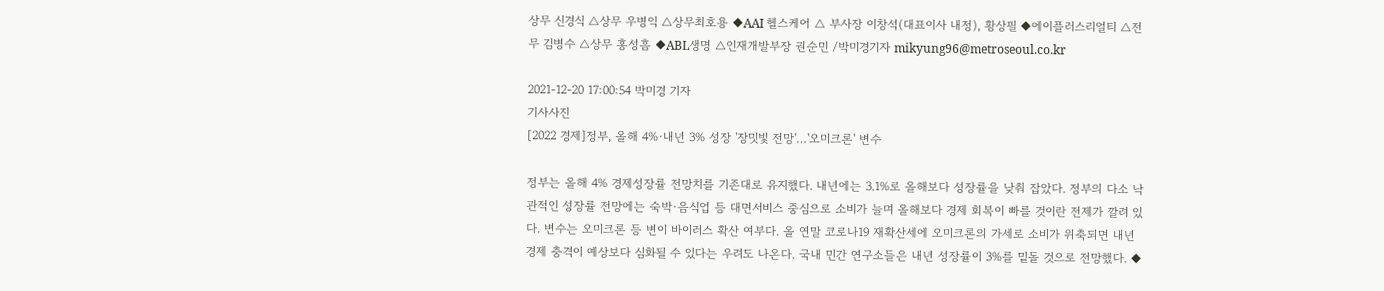상무 신경식 △상무 우병익 △상무최호용 ◆AAI 헬스케어 △ 부사장 이창석(대표이사 내정), 황상필 ◆에이플러스리얼티 △전무 김병수 △상무 홍성흠 ◆ABL생명 △인재개발부장 권순민 /박미경기자 mikyung96@metroseoul.co.kr

2021-12-20 17:00:54 박미경 기자
기사사진
[2022 경제]정부, 올해 4%·내년 3% 성장 '장밋빛 전망'…'오미크론' 변수

정부는 올해 4% 경제성장률 전망치를 기존대로 유지했다. 내년에는 3.1%로 올해보다 성장률을 낮춰 잡았다. 정부의 다소 낙관적인 성장률 전망에는 숙박·음식업 등 대면서비스 중심으로 소비가 늘며 올해보다 경제 회복이 빠를 것이란 전제가 깔려 있다. 변수는 오미크론 등 변이 바이러스 확산 여부다. 올 연말 코로나19 재확산세에 오미크론의 가세로 소비가 위축되면 내년 경제 충격이 예상보다 심화될 수 있다는 우려도 나온다. 국내 민간 연구소들은 내년 성장률이 3%를 밑돌 것으로 전망했다. ◆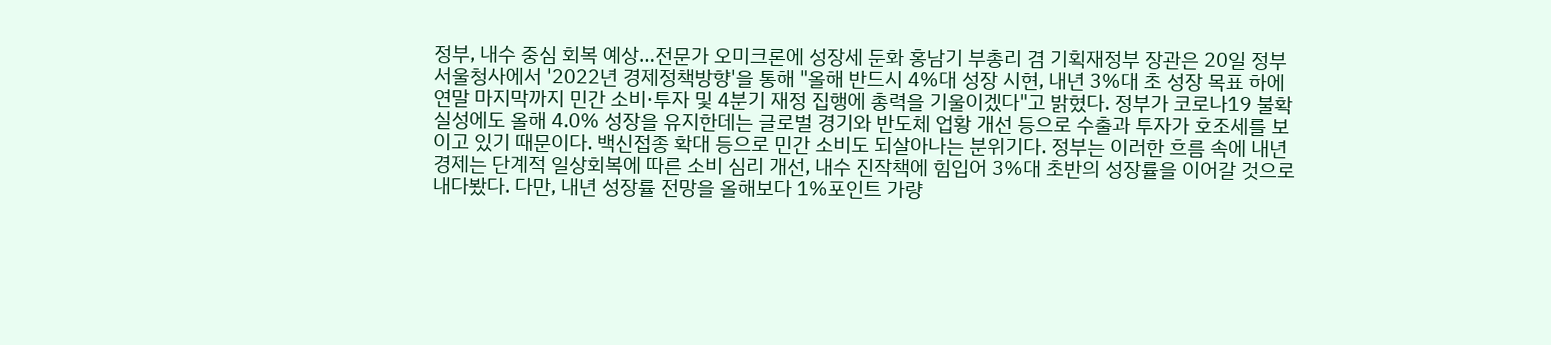정부, 내수 중심 회복 예상…전문가 오미크론에 성장세 둔화 홍남기 부총리 겸 기획재정부 장관은 20일 정부서울청사에서 '2022년 경제정책방향'을 통해 "올해 반드시 4%대 성장 시현, 내년 3%대 초 성장 목표 하에 연말 마지막까지 민간 소비·투자 및 4분기 재정 집행에 총력을 기울이겠다"고 밝혔다. 정부가 코로나19 불확실성에도 올해 4.0% 성장을 유지한데는 글로벌 경기와 반도체 업황 개선 등으로 수출과 투자가 호조세를 보이고 있기 때문이다. 백신접종 확대 등으로 민간 소비도 되살아나는 분위기다. 정부는 이러한 흐름 속에 내년 경제는 단계적 일상회복에 따른 소비 심리 개선, 내수 진작책에 힘입어 3%대 초반의 성장률을 이어갈 것으로 내다봤다. 다만, 내년 성장률 전망을 올해보다 1%포인트 가량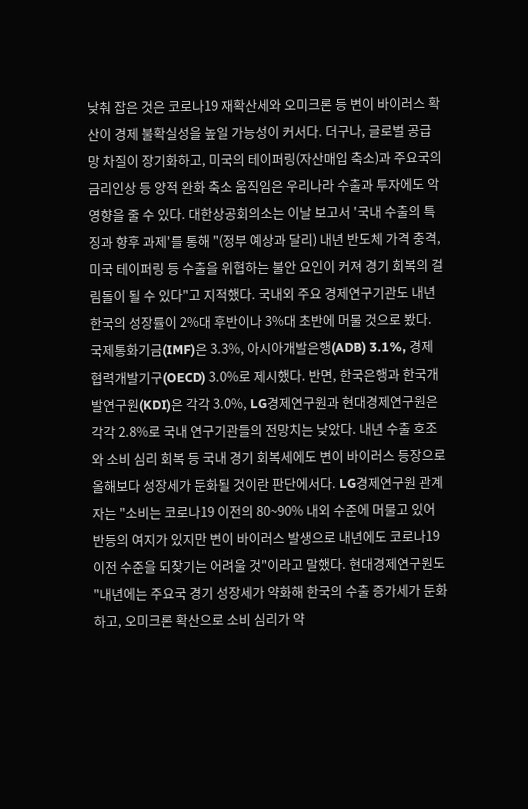낮춰 잡은 것은 코로나19 재확산세와 오미크론 등 변이 바이러스 확산이 경제 불확실성을 높일 가능성이 커서다. 더구나, 글로벌 공급망 차질이 장기화하고, 미국의 테이퍼링(자산매입 축소)과 주요국의 금리인상 등 양적 완화 축소 움직임은 우리나라 수출과 투자에도 악영향을 줄 수 있다. 대한상공회의소는 이날 보고서 '국내 수출의 특징과 향후 과제'를 통해 "(정부 예상과 달리) 내년 반도체 가격 충격, 미국 테이퍼링 등 수출을 위협하는 불안 요인이 커져 경기 회복의 걸림돌이 될 수 있다"고 지적했다. 국내외 주요 경제연구기관도 내년 한국의 성장률이 2%대 후반이나 3%대 초반에 머물 것으로 봤다. 국제통화기금(IMF)은 3.3%, 아시아개발은행(ADB) 3.1%, 경제협력개발기구(OECD) 3.0%로 제시했다. 반면, 한국은행과 한국개발연구원(KDI)은 각각 3.0%, LG경제연구원과 현대경제연구원은 각각 2.8%로 국내 연구기관들의 전망치는 낮았다. 내년 수출 호조와 소비 심리 회복 등 국내 경기 회복세에도 변이 바이러스 등장으로 올해보다 성장세가 둔화될 것이란 판단에서다. LG경제연구원 관계자는 "소비는 코로나19 이전의 80~90% 내외 수준에 머물고 있어 반등의 여지가 있지만 변이 바이러스 발생으로 내년에도 코로나19 이전 수준을 되찾기는 어려울 것"이라고 말했다. 현대경제연구원도 "내년에는 주요국 경기 성장세가 약화해 한국의 수출 증가세가 둔화하고, 오미크론 확산으로 소비 심리가 약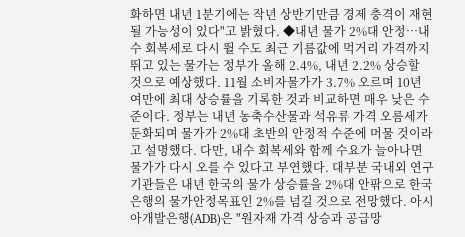화하면 내년 1분기에는 작년 상반기만큼 경제 충격이 재현될 가능성이 있다"고 밝혔다. ◆내년 물가 2%대 안정…내수 회복세로 다시 뛸 수도 최근 기름값에 먹거리 가격까지 뛰고 있는 물가는 정부가 올해 2.4%, 내년 2.2% 상승할 것으로 예상했다. 11월 소비자물가가 3.7% 오르며 10년 여만에 최대 상승률을 기록한 것과 비교하면 매우 낮은 수준이다. 정부는 내년 농축수산물과 석유류 가격 오름세가 둔화되며 물가가 2%대 초반의 안정적 수준에 머물 것이라고 설명했다. 다만, 내수 회복세와 함께 수요가 늘아나면 물가가 다시 오를 수 있다고 부연했다. 대부분 국내외 연구기관들은 내년 한국의 물가 상승률을 2%대 안팎으로 한국은행의 물가안정목표인 2%를 넘길 것으로 전망했다. 아시아개발은행(ADB)은 "원자재 가격 상승과 공급망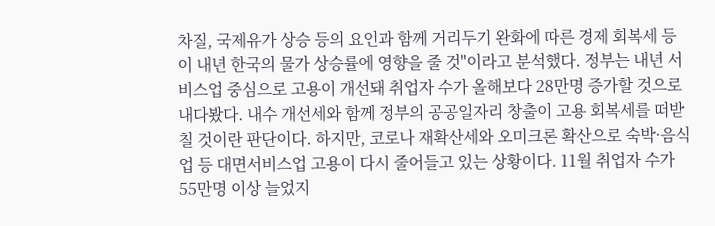차질, 국제유가 상승 등의 요인과 함께 거리두기 완화에 따른 경제 회복세 등이 내년 한국의 물가 상승률에 영향을 줄 것"이라고 분석했다. 정부는 내년 서비스업 중심으로 고용이 개선돼 취업자 수가 올해보다 28만명 증가할 것으로 내다봤다. 내수 개선세와 함께 정부의 공공일자리 창출이 고용 회복세를 떠받칠 것이란 판단이다. 하지만, 코로나 재확산세와 오미크론 확산으로 숙박·음식업 등 대면서비스업 고용이 다시 줄어들고 있는 상황이다. 11월 취업자 수가 55만명 이상 늘었지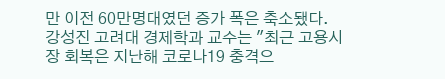만 이전 60만명대였던 증가 폭은 축소됐다. 강성진 고려대 경제학과 교수는 "최근 고용시장 회복은 지난해 코로나19 충격으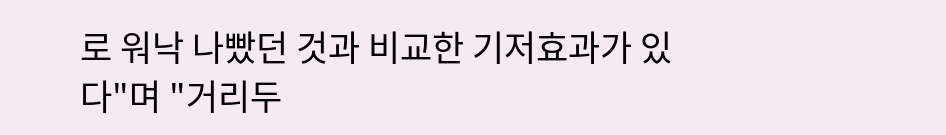로 워낙 나빴던 것과 비교한 기저효과가 있다"며 "거리두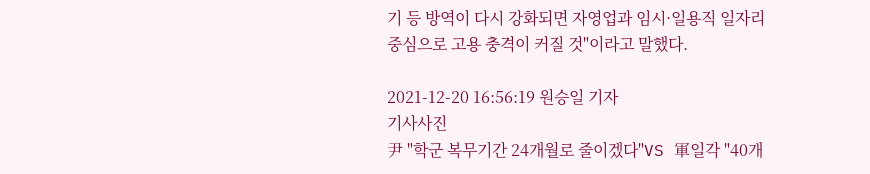기 등 방역이 다시 강화되면 자영업과 임시·일용직 일자리 중심으로 고용 충격이 커질 것"이라고 말했다.

2021-12-20 16:56:19 원승일 기자
기사사진
尹 "학군 복무기간 24개월로 줄이겠다"VS 軍일각 "40개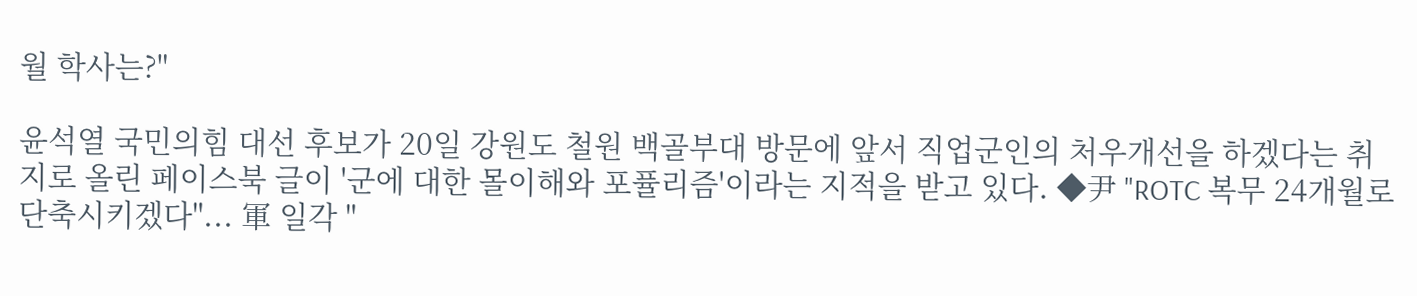월 학사는?"

윤석열 국민의힘 대선 후보가 20일 강원도 철원 백골부대 방문에 앞서 직업군인의 처우개선을 하겠다는 취지로 올린 페이스북 글이 '군에 대한 몰이해와 포퓰리즘'이라는 지적을 받고 있다. ◆尹 "ROTC 복무 24개월로 단축시키겠다"... 軍 일각 "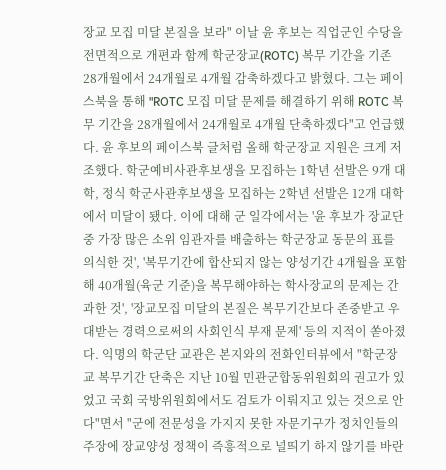장교 모집 미달 본질을 보라" 이날 윤 후보는 직업군인 수당을 전면적으로 개편과 함께 학군장교(ROTC) 복무 기간을 기존 28개월에서 24개월로 4개월 감축하겠다고 밝혔다. 그는 페이스북을 통해 "ROTC 모집 미달 문제를 해결하기 위해 ROTC 복무 기간을 28개월에서 24개월로 4개월 단축하겠다"고 언급했다. 윤 후보의 페이스북 글처럼 올해 학군장교 지원은 크게 저조했다. 학군예비사관후보생을 모집하는 1학년 선발은 9개 대학, 정식 학군사관후보생을 모집하는 2학년 선발은 12개 대학에서 미달이 됐다. 이에 대해 군 일각에서는 '윤 후보가 장교단 중 가장 많은 소위 임관자를 배출하는 학군장교 동문의 표를 의식한 것', '복무기간에 합산되지 않는 양성기간 4개월을 포함해 40개월(육군 기준)을 복무해야하는 학사장교의 문제는 간과한 것', '장교모집 미달의 본질은 복무기간보다 존중받고 우대받는 경력으로써의 사회인식 부재 문제' 등의 지적이 쏟아졌다. 익명의 학군단 교관은 본지와의 전화인터뷰에서 "학군장교 복무기간 단축은 지난 10월 민관군합동위원회의 권고가 있었고 국회 국방위원회에서도 검토가 이뤄지고 있는 것으로 안다"면서 "군에 전문성을 가지지 못한 자문기구가 정치인들의 주장에 장교양성 정책이 즉흥적으로 널띄기 하지 않기를 바란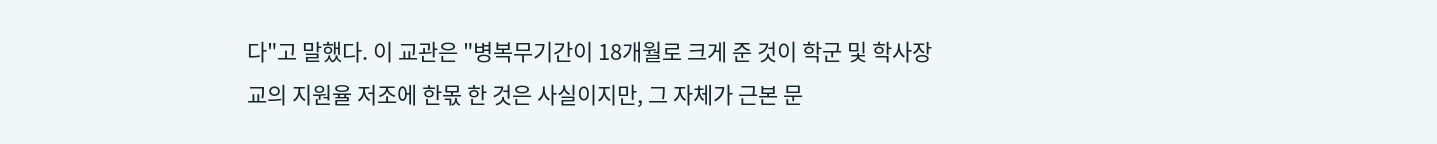다"고 말했다. 이 교관은 "병복무기간이 18개월로 크게 준 것이 학군 및 학사장교의 지원율 저조에 한몫 한 것은 사실이지만, 그 자체가 근본 문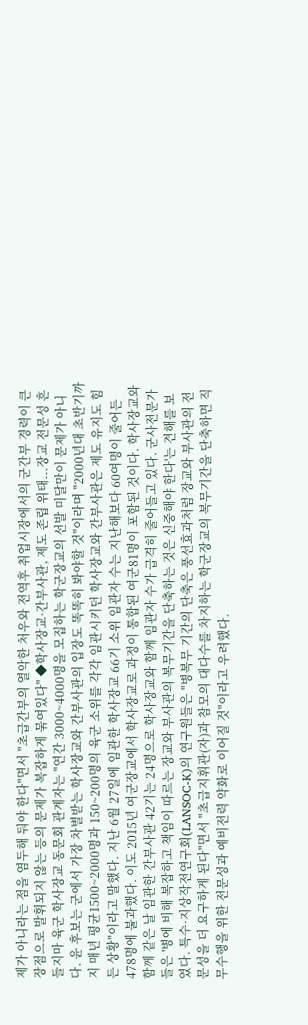제가 아니라는 점을 염두해 둬야 한다"면서 "초급간부의 열악한 처우와 전역후 취업시장에서의 군간부 경력이 큰 장점으로 발휘되지 않는 등의 문제가 복잡하게 묶여있다" ◆학사장교·간부사관, 제도 존립 위태...장교 전문성 흔들지마 육군 학사장교 동문회 관계자는 "연간 3000~4000명을 모집하는 학군장교의 선발 미달만이 문제가 아니다. 윤 후보는 군에서 가장 차별받는 학사장교와 간부사관의 입장도 똑똑히 봐야할 것"이라며 "2000년대 초반기까지 매년 평균1500~2000명과 150~200명의 육군 소위를 각각 임관시키던 학사장교와 간부사관은 제도 유지도 힘든 상황"이라고 말했다. 지난 6월 27일에 임관한 학사장교 66기 소위 임관자 수는 지난해보다 60여명이 줄어든 478명에 불과했다. 이도 2015년 여군장교에서 학사장교로 과정이 통합된 여군81명이 포함된 것이다. 학사장교와 함께 같은 날 임관한 간부사관 42기는 24명으로 학사장교와 함께 임관자 수가 급격히 줄어들고 있다. 군사전문가들은 '병에 비해 복잡하고 책임이 따르는 장교와 부사관의 복무기간을 단축하는 것은 신중해야 한다'는 견해를 보였다. 특수·지상작전연구회(LANSOC-K)의 연구원들은 "병복무 기간의 단축은 풍선효과처럼 장교와 부사관의 전문성을 더 요구하게 된다"면서 "초급지휘관(자)과 참모의 대다수를 차지하는 학군장교의 복무기간을 단축하면 직무수행을 위한 전문성과 예비전력 약화로 이어질 것"이라고 우려했다.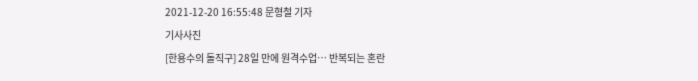2021-12-20 16:55:48 문형철 기자
기사사진
[한용수의 돌직구] 28일 만에 원격수업… 반복되는 혼란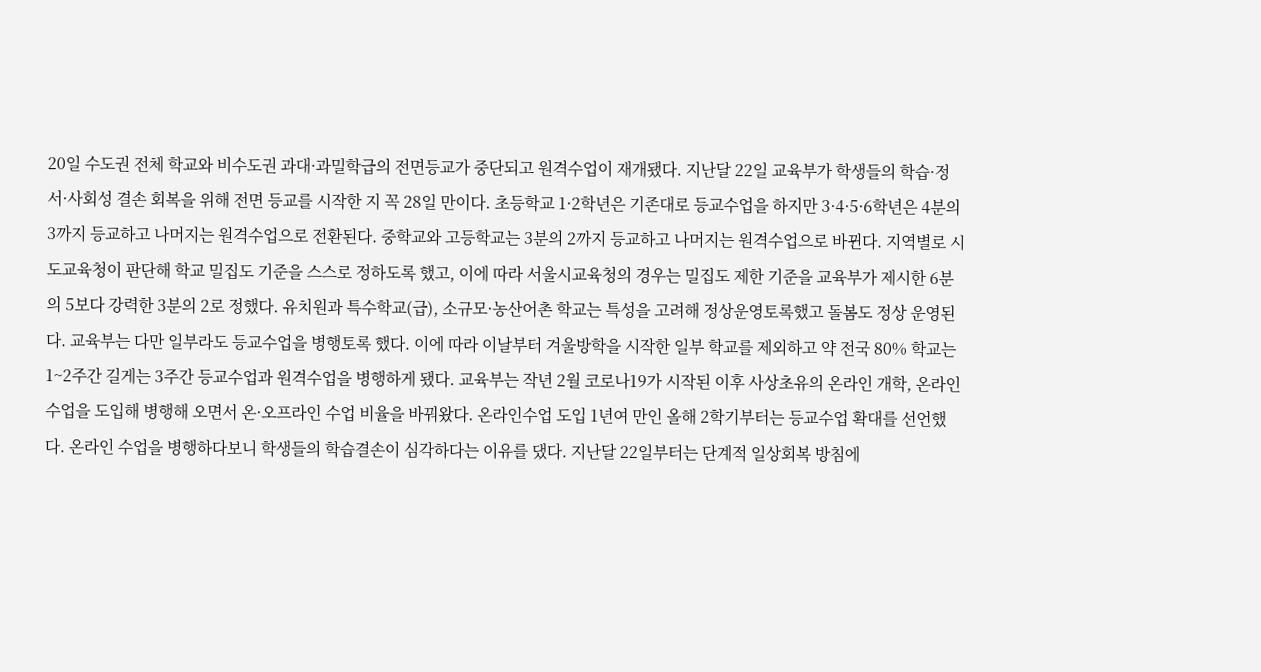20일 수도권 전체 학교와 비수도권 과대·과밀학급의 전면등교가 중단되고 원격수업이 재개됐다. 지난달 22일 교육부가 학생들의 학습·정서·사회성 결손 회복을 위해 전면 등교를 시작한 지 꼭 28일 만이다. 초등학교 1·2학년은 기존대로 등교수업을 하지만 3·4·5·6학년은 4분의 3까지 등교하고 나머지는 원격수업으로 전환된다. 중학교와 고등학교는 3분의 2까지 등교하고 나머지는 원격수업으로 바뀐다. 지역별로 시도교육청이 판단해 학교 밀집도 기준을 스스로 정하도록 했고, 이에 따라 서울시교육청의 경우는 밀집도 제한 기준을 교육부가 제시한 6분의 5보다 강력한 3분의 2로 정했다. 유치원과 특수학교(급), 소규모·농산어촌 학교는 특성을 고려해 정상운영토록했고 돌봄도 정상 운영된다. 교육부는 다만 일부라도 등교수업을 병행토록 했다. 이에 따라 이날부터 겨울방학을 시작한 일부 학교를 제외하고 약 전국 80% 학교는 1~2주간 길게는 3주간 등교수업과 원격수업을 병행하게 됐다. 교육부는 작년 2월 코로나19가 시작된 이후 사상초유의 온라인 개학, 온라인수업을 도입해 병행해 오면서 온·오프라인 수업 비율을 바꿔왔다. 온라인수업 도입 1년여 만인 올해 2학기부터는 등교수업 확대를 선언했다. 온라인 수업을 병행하다보니 학생들의 학습결손이 심각하다는 이유를 댔다. 지난달 22일부터는 단계적 일상회복 방침에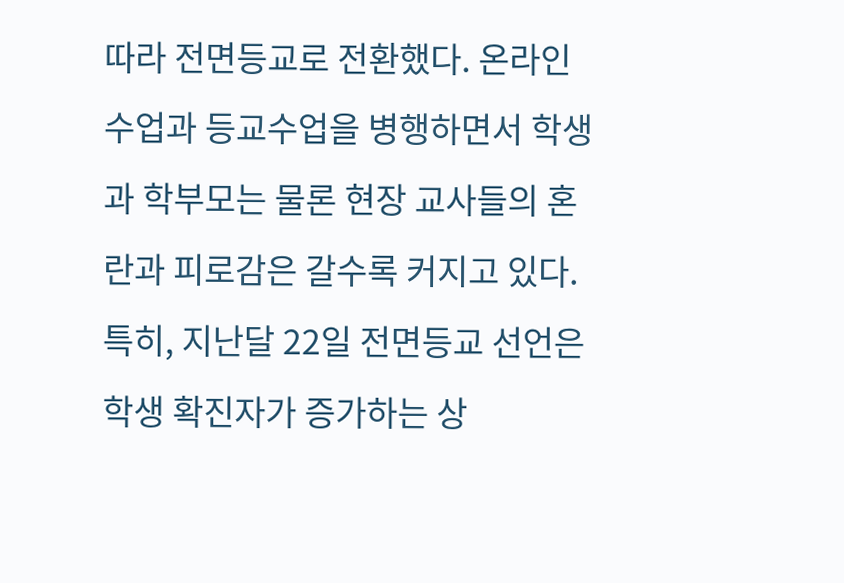따라 전면등교로 전환했다. 온라인수업과 등교수업을 병행하면서 학생과 학부모는 물론 현장 교사들의 혼란과 피로감은 갈수록 커지고 있다. 특히, 지난달 22일 전면등교 선언은 학생 확진자가 증가하는 상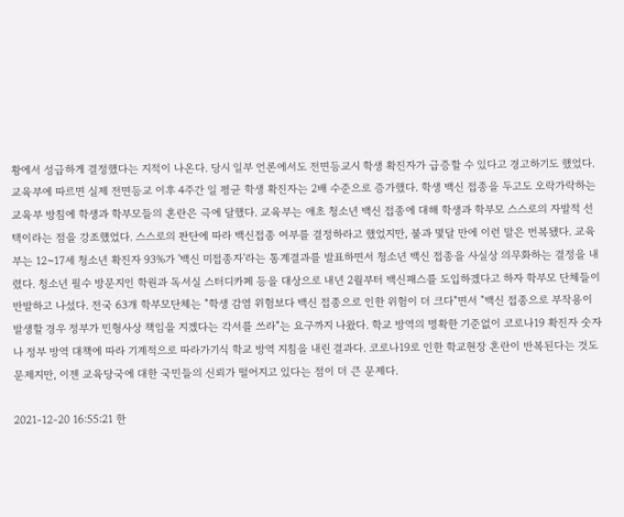황에서 성급하게 결정했다는 지적이 나온다. 당시 일부 언론에서도 전면등교시 학생 확진자가 급증할 수 있다고 경고하기도 했었다. 교육부에 따르면 실제 전면등교 이후 4주간 일 평균 학생 확진자는 2배 수준으로 증가했다. 학생 백신 접종을 두고도 오락가락하는 교육부 방침에 학생과 학부모들의 혼란은 극에 달했다. 교육부는 애초 청소년 백신 접종에 대해 학생과 학부모 스스로의 자발적 선택이라는 점을 강조했었다. 스스로의 판단에 따라 백신접종 여부를 결정하라고 했었지만, 불과 몇달 만에 이런 말은 번복됐다. 교육부는 12~17세 청소년 확진자 93%가 '백신 미접종자'라는 통계결과를 발표하면서 청소년 백신 접종을 사실상 의무화하는 결정을 내렸다. 청소년 필수 방문지인 학원과 독서실 스터디카페 등을 대상으로 내년 2월부터 백신패스를 도입하겠다고 하자 학부모 단체들이 반발하고 나섰다. 전국 63개 학부모단체는 "학생 감염 위험보다 백신 접종으로 인한 위험이 더 크다"면서 "백신 접종으로 부작용이 발생할 경우 정부가 민형사상 책임을 지겠다는 각서를 쓰라"는 요구까지 나왔다. 학교 방역의 명확한 기준없이 코로나19 확진자 숫자나 정부 방역 대책에 따라 기계적으로 따라가기식 학교 방역 지침을 내린 결과다. 코로나19로 인한 학교현장 혼란이 반복된다는 것도 문제지만, 이젠 교육당국에 대한 국민들의 신뢰가 떨어지고 있다는 점이 더 큰 문제다.

2021-12-20 16:55:21 한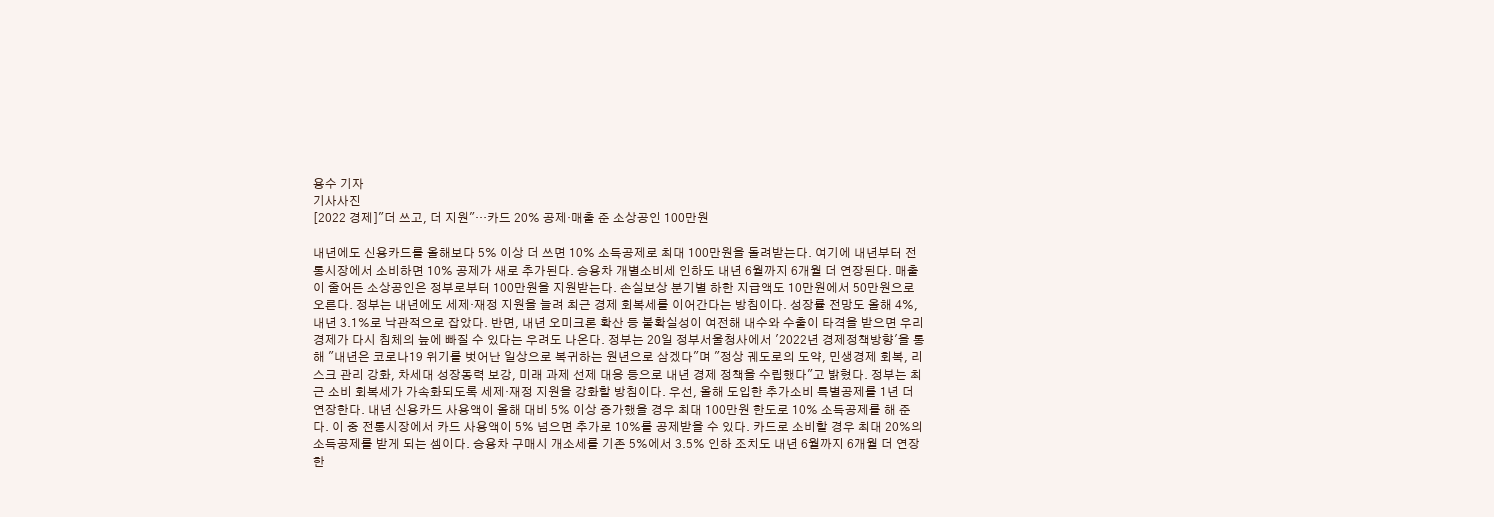용수 기자
기사사진
[2022 경제]"더 쓰고, 더 지원"…카드 20% 공제·매출 준 소상공인 100만원

내년에도 신용카드를 올해보다 5% 이상 더 쓰면 10% 소득공제로 최대 100만원을 돌려받는다. 여기에 내년부터 전통시장에서 소비하면 10% 공제가 새로 추가된다. 승용차 개별소비세 인하도 내년 6월까지 6개월 더 연장된다. 매출이 줄어든 소상공인은 정부로부터 100만원을 지원받는다. 손실보상 분기별 하한 지급액도 10만원에서 50만원으로 오른다. 정부는 내년에도 세제·재정 지원을 늘려 최근 경제 회복세를 이어간다는 방침이다. 성장률 전망도 올해 4%, 내년 3.1%로 낙관적으로 잡았다. 반면, 내년 오미크론 확산 등 불확실성이 여전해 내수와 수출이 타격을 받으면 우리 경제가 다시 침체의 늪에 빠질 수 있다는 우려도 나온다. 정부는 20일 정부서울청사에서 '2022년 경제정책방향'을 통해 "내년은 코로나19 위기를 벗어난 일상으로 복귀하는 원년으로 삼겠다"며 "정상 궤도로의 도약, 민생경제 회복, 리스크 관리 강화, 차세대 성장동력 보강, 미래 과제 선제 대응 등으로 내년 경제 정책을 수립했다"고 밝혔다. 정부는 최근 소비 회복세가 가속화되도록 세제·재정 지원을 강화할 방침이다. 우선, 올해 도입한 추가소비 특별공제를 1년 더 연장한다. 내년 신용카드 사용액이 올해 대비 5% 이상 증가했을 경우 최대 100만원 한도로 10% 소득공제를 해 준다. 이 중 전통시장에서 카드 사용액이 5% 넘으면 추가로 10%를 공제받을 수 있다. 카드로 소비할 경우 최대 20%의 소득공제를 받게 되는 셈이다. 승용차 구매시 개소세를 기존 5%에서 3.5% 인하 조치도 내년 6월까지 6개월 더 연장한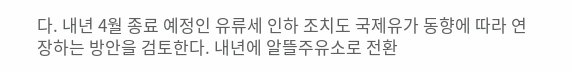다. 내년 4월 종료 예정인 유류세 인하 조치도 국제유가 동향에 따라 연장하는 방안을 검토한다. 내년에 알뜰주유소로 전환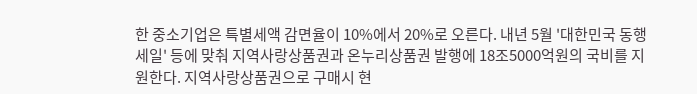한 중소기업은 특별세액 감면율이 10%에서 20%로 오른다. 내년 5월 '대한민국 동행세일' 등에 맞춰 지역사랑상품권과 온누리상품권 발행에 18조5000억원의 국비를 지원한다. 지역사랑상품권으로 구매시 현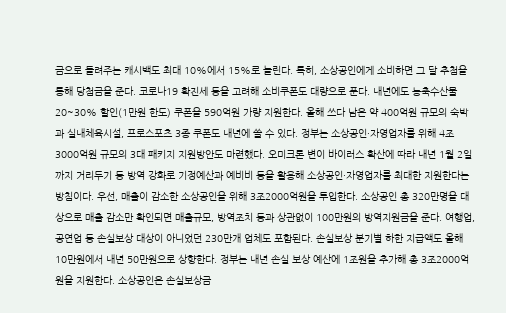금으로 돌려주는 캐시백도 최대 10%에서 15%로 늘린다. 특히, 소상공인에게 소비하면 그 달 추첨을 통해 당첨금을 준다. 코로나19 확진세 등을 고려해 소비쿠폰도 대량으로 푼다. 내년에도 농축수산물 20~30% 할인(1만원 한도) 쿠폰을 590억원 가량 지원한다. 올해 쓰다 남은 약 400억원 규모의 숙박과 실내체육시설, 프로스포츠 3종 쿠폰도 내년에 쓸 수 있다. 정부는 소상공인·자영업자를 위해 4조3000억원 규모의 3대 패키지 지원방안도 마련했다. 오미크론 변이 바이러스 확산에 따라 내년 1월 2일까지 거리두기 등 방역 강화로 기정예산과 예비비 등을 활용해 소상공인·자영업자를 최대한 지원한다는 방침이다. 우선, 매출이 감소한 소상공인을 위해 3조2000억원을 투입한다. 소상공인 총 320만명을 대상으로 매출 감소만 확인되면 매출규모, 방역조치 등과 상관없이 100만원의 방역지원금을 준다. 여행업, 공연업 등 손실보상 대상이 아니었던 230만개 업체도 포함된다. 손실보상 분기별 하한 지급액도 올해 10만원에서 내년 50만원으로 상향한다. 정부는 내년 손실 보상 예산에 1조원을 추가해 총 3조2000억원을 지원한다. 소상공인은 손실보상금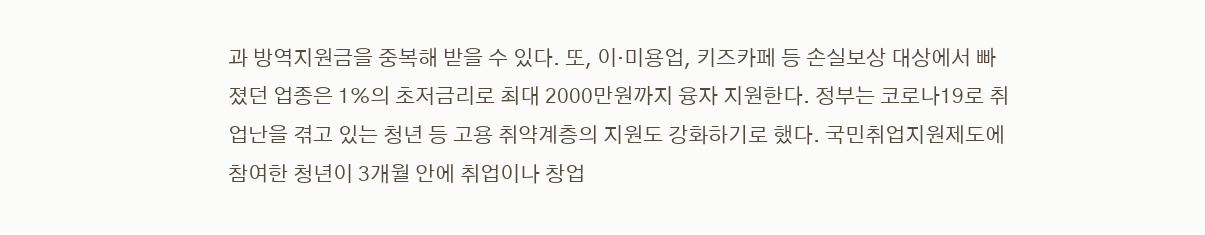과 방역지원금을 중복해 받을 수 있다. 또, 이·미용업, 키즈카페 등 손실보상 대상에서 빠졌던 업종은 1%의 초저금리로 최대 2000만원까지 융자 지원한다. 정부는 코로나19로 취업난을 겪고 있는 청년 등 고용 취약계층의 지원도 강화하기로 했다. 국민취업지원제도에 참여한 청년이 3개월 안에 취업이나 창업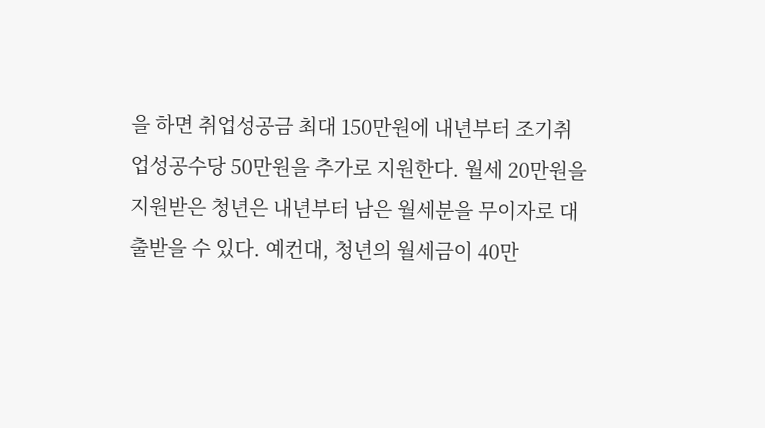을 하면 취업성공금 최대 150만원에 내년부터 조기취업성공수당 50만원을 추가로 지원한다. 월세 20만원을 지원받은 청년은 내년부터 남은 월세분을 무이자로 대출받을 수 있다. 예컨대, 청년의 월세금이 40만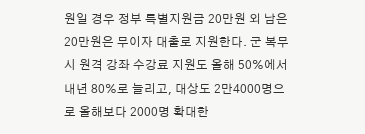원일 경우 정부 특별지원금 20만원 외 남은 20만원은 무이자 대출로 지원한다. 군 복무 시 원격 강좌 수강료 지원도 올해 50%에서 내년 80%로 늘리고, 대상도 2만4000명으로 올해보다 2000명 확대한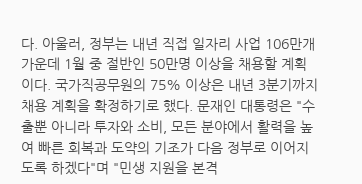다. 아울러, 정부는 내년 직접 일자리 사업 106만개 가운데 1월 중 절반인 50만명 이상을 채용할 계획이다. 국가직공무원의 75% 이상은 내년 3분기까지 채용 계획을 확정하기로 했다. 문재인 대통령은 "수출뿐 아니라 투자와 소비, 모든 분야에서 활력을 높여 빠른 회복과 도약의 기조가 다음 정부로 이어지도록 하겠다"며 "민생 지원을 본격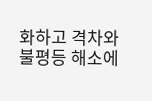화하고 격차와 불평등 해소에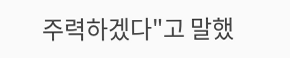주력하겠다"고 말했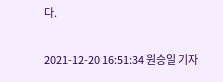다.

2021-12-20 16:51:34 원승일 기자